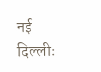नई दिल्लीः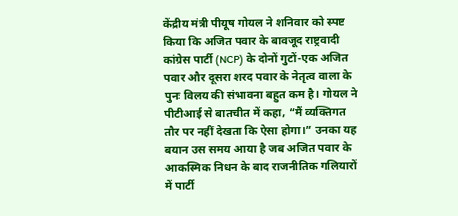केंद्रीय मंत्री पीयूष गोयल ने शनिवार को स्पष्ट किया कि अजित पवार के बावजूद राष्ट्रवादी कांग्रेस पार्टी (NCP) के दोनों गुटों-एक अजित पवार और दूसरा शरद पवार के नेतृत्व वाला के पुनः विलय की संभावना बहुत कम है। गोयल ने पीटीआई से बातचीत में कहा, “मैं व्यक्तिगत तौर पर नहीं देखता कि ऐसा होगा।” उनका यह बयान उस समय आया है जब अजित पवार के आकस्मिक निधन के बाद राजनीतिक गलियारों में पार्टी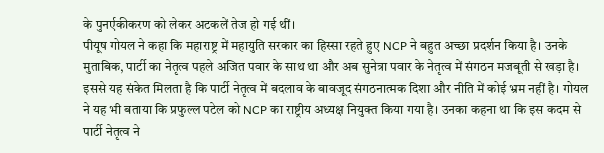के पुनर्एकीकरण को लेकर अटकलें तेज हो गई थीं।
पीयूष गोयल ने कहा कि महाराष्ट्र में महायुति सरकार का हिस्सा रहते हुए NCP ने बहुत अच्छा प्रदर्शन किया है। उनके मुताबिक, पार्टी का नेतृत्व पहले अजित पवार के साथ था और अब सुनेत्रा पवार के नेतृत्व में संगठन मजबूती से खड़ा है। इससे यह संकेत मिलता है कि पार्टी नेतृत्व में बदलाव के बावजूद संगठनात्मक दिशा और नीति में कोई भ्रम नहीं है। गोयल ने यह भी बताया कि प्रफुल्ल पटेल को NCP का राष्ट्रीय अध्यक्ष नियुक्त किया गया है। उनका कहना था कि इस कदम से पार्टी नेतृत्व ने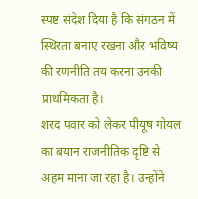स्पष्ट संदेश दिया है कि संगठन में स्थिरता बनाए रखना और भविष्य की रणनीति तय करना उनकी प्राथमिकता है।
शरद पवार को लेकर पीयूष गोयल का बयान राजनीतिक दृष्टि से अहम माना जा रहा है। उन्होंने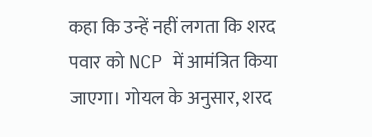कहा कि उन्हें नहीं लगता कि शरद पवार को NCP में आमंत्रित किया जाएगा। गोयल के अनुसार, शरद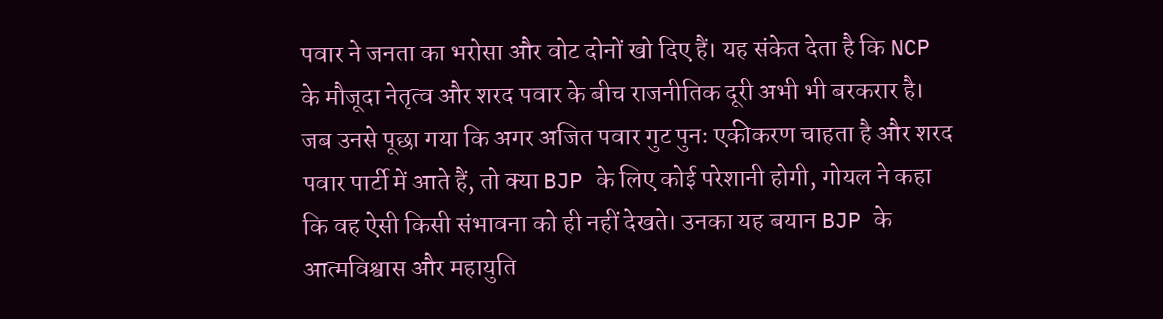पवार ने जनता का भरोसा और वोट दोनों खो दिए हैं। यह संकेत देता है कि NCP के मौजूदा नेतृत्व और शरद पवार के बीच राजनीतिक दूरी अभी भी बरकरार है। जब उनसे पूछा गया कि अगर अजित पवार गुट पुनः एकीकरण चाहता है और शरद पवार पार्टी में आते हैं, तो क्या BJP के लिए कोई परेशानी होगी, गोयल ने कहा कि वह ऐसी किसी संभावना को ही नहीं देखते। उनका यह बयान BJP के आत्मविश्वास और महायुति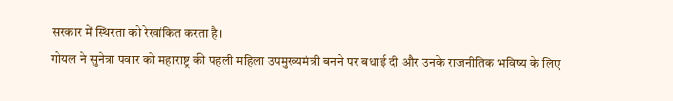सरकार में स्थिरता को रेखांकित करता है।
गोयल ने सुनेत्रा पवार को महाराष्ट्र की पहली महिला उपमुख्यमंत्री बनने पर बधाई दी और उनके राजनीतिक भविष्य के लिए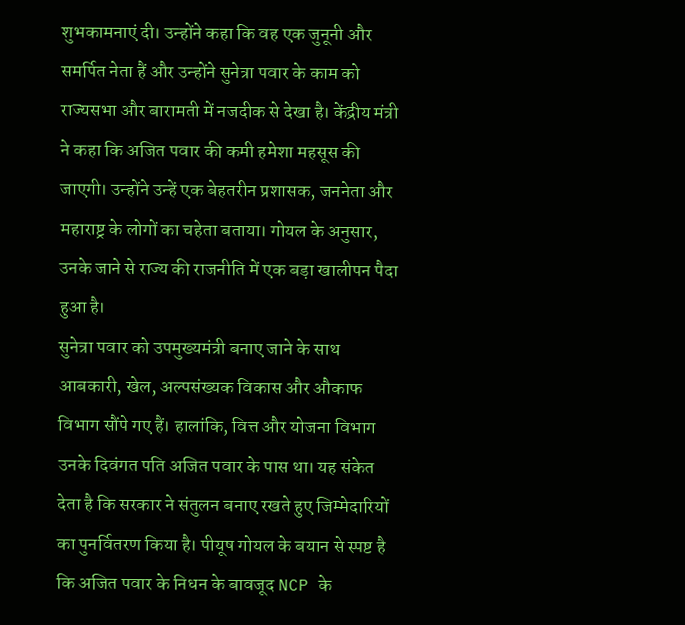शुभकामनाएं दी। उन्होंने कहा कि वह एक जुनूनी और समर्पित नेता हैं और उन्होंने सुनेत्रा पवार के काम को राज्यसभा और बारामती में नजदीक से देखा है। केंद्रीय मंत्री ने कहा कि अजित पवार की कमी हमेशा महसूस की जाएगी। उन्होंने उन्हें एक बेहतरीन प्रशासक, जननेता और महाराष्ट्र के लोगों का चहेता बताया। गोयल के अनुसार, उनके जाने से राज्य की राजनीति में एक बड़ा खालीपन पैदा हुआ है।
सुनेत्रा पवार को उपमुख्यमंत्री बनाए जाने के साथ आबकारी, खेल, अल्पसंख्यक विकास और औकाफ विभाग सौंपे गए हैं। हालांकि, वित्त और योजना विभाग उनके दिवंगत पति अजित पवार के पास था। यह संकेत देता है कि सरकार ने संतुलन बनाए रखते हुए जिम्मेदारियों का पुनर्वितरण किया है। पीयूष गोयल के बयान से स्पष्ट है कि अजित पवार के निधन के बावजूद NCP के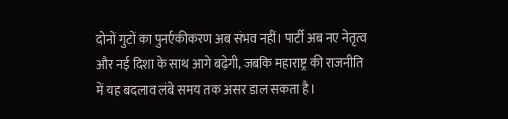दोनों गुटों का पुनर्एकीकरण अब संभव नहीं। पार्टी अब नए नेतृत्व और नई दिशा के साथ आगे बढ़ेगी, जबकि महाराष्ट्र की राजनीति में यह बदलाव लंबे समय तक असर डाल सकता है।